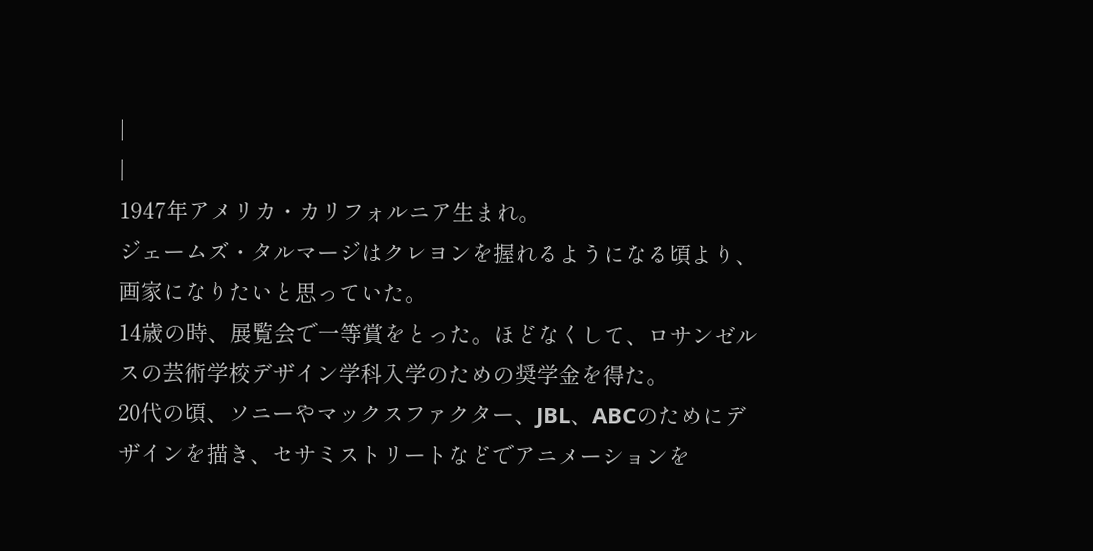|
|
1947年アメリカ・カリフォルニア生まれ。
ジェームズ・タルマージはクレヨンを握れるようになる頃より、画家になりたいと思っていた。
14歳の時、展覧会で一等賞をとった。ほどなくして、ロサンゼルスの芸術学校デザイン学科入学のための奨学金を得た。
20代の頃、ソニーやマックスファクター、JBL、ABCのためにデザインを描き、セサミストリートなどでアニメーションを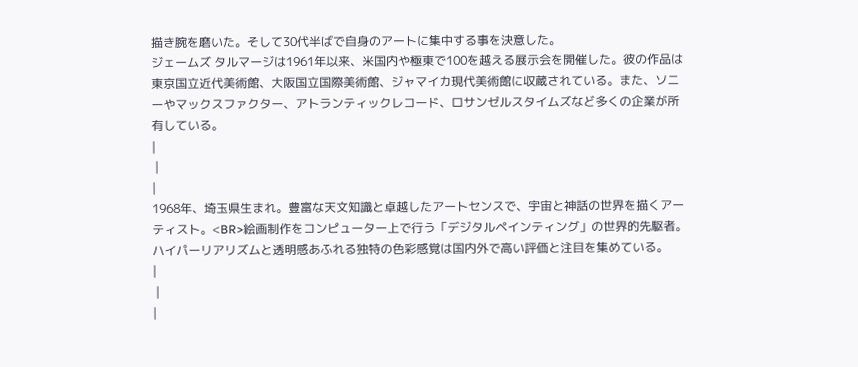描き腕を磨いた。そして30代半ばで自身のアートに集中する事を決意した。
ジェームズ タルマージは1961年以来、米国内や極東で100を越える展示会を開催した。彼の作品は東京国立近代美術館、大阪国立国際美術館、ジャマイカ現代美術館に収蔵されている。また、ソニーやマックスファクター、アトランティックレコード、ロサンゼルスタイムズなど多くの企業が所有している。
|
 |
|
1968年、埼玉県生まれ。豊富な天文知識と卓越したアートセンスで、宇宙と神話の世界を描くアーティスト。<BR>絵画制作をコンピューター上で行う「デジタルペインティング」の世界的先駆者。
ハイパーリアリズムと透明感あふれる独特の色彩感覚は国内外で高い評価と注目を集めている。
|
 |
|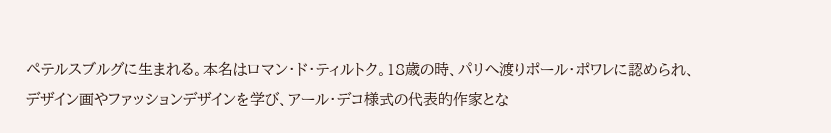ペテルスブルグに生まれる。本名はロマン・ド・ティルトク。18歳の時、パリへ渡りポール・ポワレに認められ、デザイン画やファッションデザインを学び、アール・デコ様式の代表的作家とな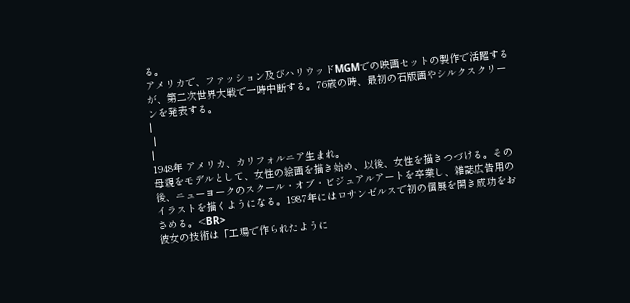る。
アメリカで、ファッション及びハリウッドMGMでの映画セットの製作で活躍するが、第二次世界大戦で一時中断する。76歳の時、最初の石版画やシルクスクリーンを発表する。
|
 |
|
1948年 アメリカ、カリフォルニア生まれ。
母親をモデルとして、女性の絵画を描き始め、以後、女性を描きつづける。その後、ニューヨークのスクール・オブ・ビジュアルアートを卒業し、雑誌広告用のイラストを描くようになる。1987年にはロサンゼルスで初の個展を開き成功をおさめる。<BR>
彼女の技術は「工場で作られたように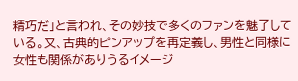精巧だ」と言われ、その妙技で多くのファンを魅了している。又、古典的ピンアップを再定義し、男性と同様に女性も関係がありうるイメージ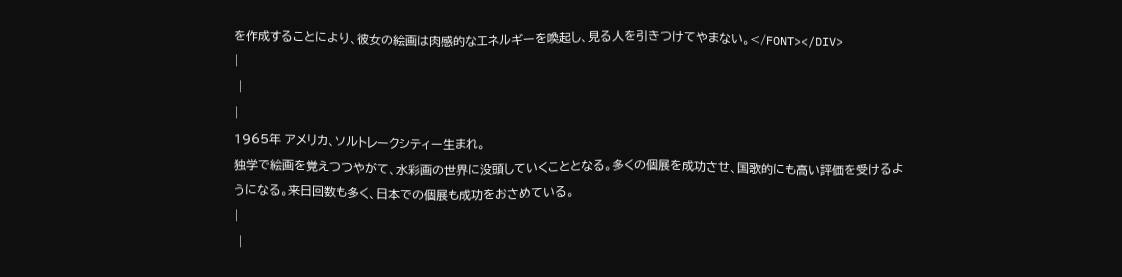を作成することにより、彼女の絵画は肉感的なエネルギーを喚起し、見る人を引きつけてやまない。</FONT></DIV>
|
 |
|
1965年 アメリカ、ソルトレークシティー生まれ。
独学で絵画を覚えつつやがて、水彩画の世界に没頭していくこととなる。多くの個展を成功させ、国歌的にも高い評価を受けるようになる。来日回数も多く、日本での個展も成功をおさめている。
|
 |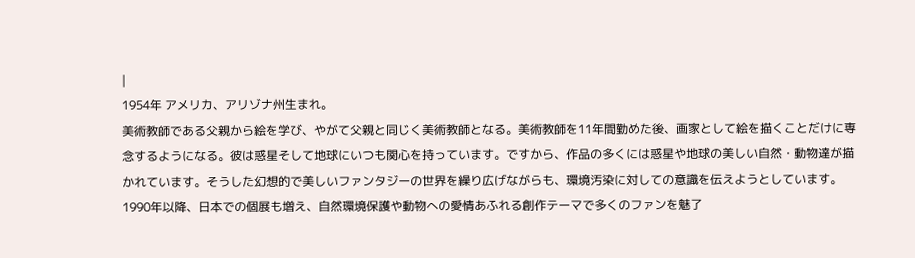|
1954年 アメリカ、アリゾナ州生まれ。
美術教師である父親から絵を学び、やがて父親と同じく美術教師となる。美術教師を11年間勤めた後、画家として絵を描くことだけに専念するようになる。彼は惑星そして地球にいつも関心を持っています。ですから、作品の多くには惑星や地球の美しい自然・動物達が描かれています。そうした幻想的で美しいファンタジーの世界を繰り広げながらも、環境汚染に対しての意識を伝えようとしています。1990年以降、日本での個展も増え、自然環境保護や動物への愛情あふれる創作テーマで多くのファンを魅了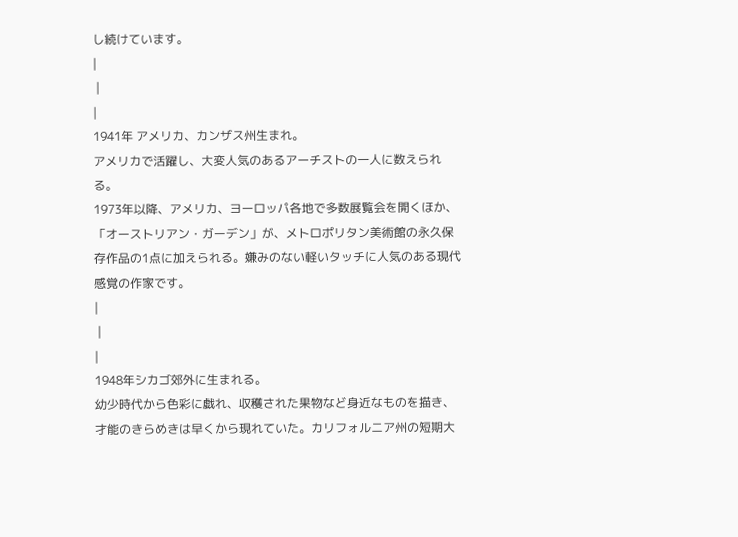し続けています。
|
 |
|
1941年 アメリカ、カンザス州生まれ。
アメリカで活躍し、大変人気のあるアーチストの一人に数えられる。
1973年以降、アメリカ、ヨーロッパ各地で多数展覧会を開くほか、「オーストリアン・ガーデン」が、メトロポリタン美術館の永久保存作品の1点に加えられる。嫌みのない軽いタッチに人気のある現代感覚の作家です。
|
 |
|
1948年シカゴ郊外に生まれる。
幼少時代から色彩に戯れ、収穫された果物など身近なものを描き、才能のきらめきは早くから現れていた。カリフォルニア州の短期大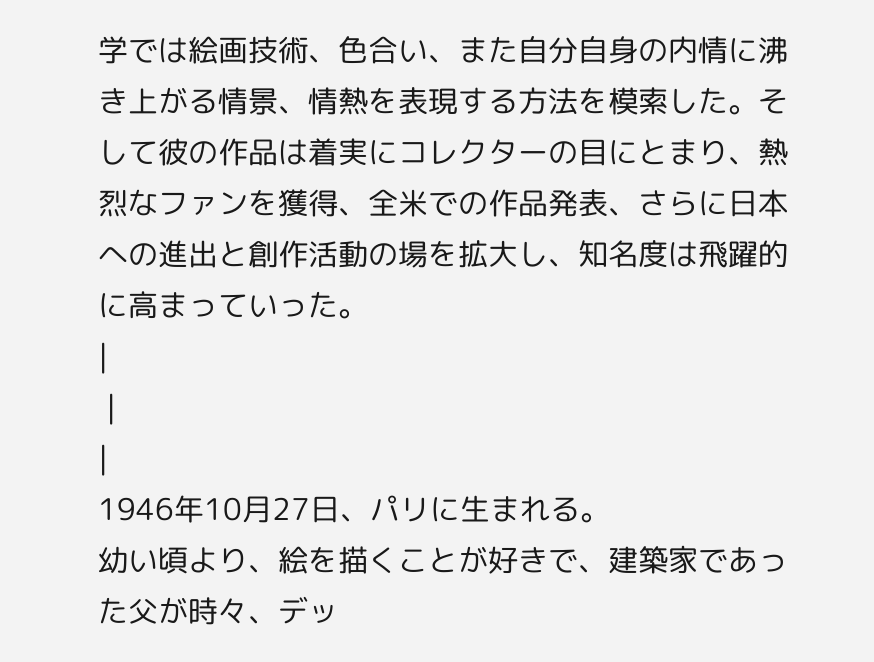学では絵画技術、色合い、また自分自身の内情に沸き上がる情景、情熱を表現する方法を模索した。そして彼の作品は着実にコレクターの目にとまり、熱烈なファンを獲得、全米での作品発表、さらに日本への進出と創作活動の場を拡大し、知名度は飛躍的に高まっていった。
|
 |
|
1946年10月27日、パリに生まれる。
幼い頃より、絵を描くことが好きで、建築家であった父が時々、デッ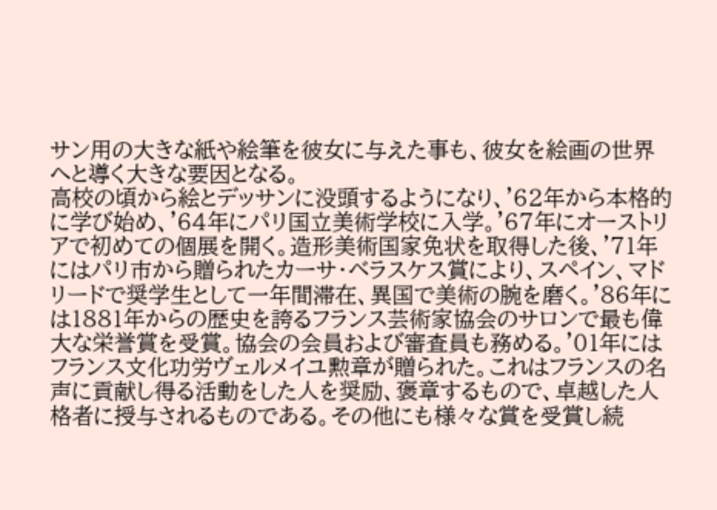サン用の大きな紙や絵筆を彼女に与えた事も、彼女を絵画の世界へと導く大きな要因となる。
高校の頃から絵とデッサンに没頭するようになり、'62年から本格的に学び始め、'64年にパリ国立美術学校に入学。'67年にオーストリアで初めての個展を開く。造形美術国家免状を取得した後、'71年にはパリ市から贈られたカーサ・ベラスケス賞により、スペイン、マドリードで奨学生として一年間滞在、異国で美術の腕を磨く。'86年には1881年からの歴史を誇るフランス芸術家協会のサロンで最も偉大な栄誉賞を受賞。協会の会員および審査員も務める。'01年にはフランス文化功労ヴェルメイユ勲章が贈られた。これはフランスの名声に貢献し得る活動をした人を奨励、褒章するもので、卓越した人格者に授与されるものである。その他にも様々な賞を受賞し続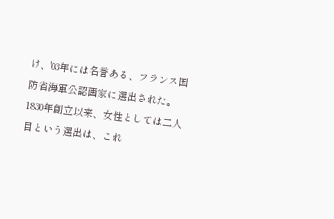け、'03年には名誉ある、フランス国防省海軍公認画家に選出された。1830年創立以来、女性としては二人目という選出は、これ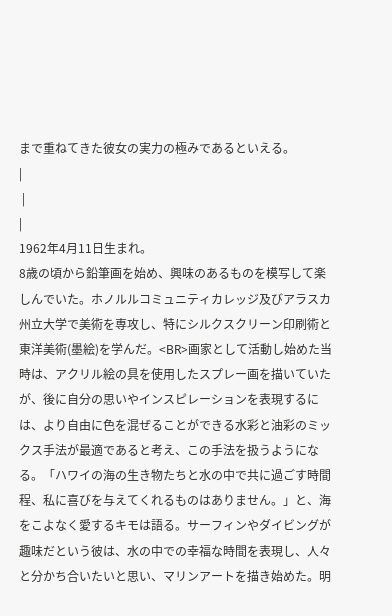まで重ねてきた彼女の実力の極みであるといえる。
|
 |
|
1962年4月11日生まれ。
8歳の頃から鉛筆画を始め、興味のあるものを模写して楽しんでいた。ホノルルコミュニティカレッジ及びアラスカ州立大学で美術を専攻し、特にシルクスクリーン印刷術と東洋美術(墨絵)を学んだ。<BR>画家として活動し始めた当時は、アクリル絵の具を使用したスプレー画を描いていたが、後に自分の思いやインスピレーションを表現するには、より自由に色を混ぜることができる水彩と油彩のミックス手法が最適であると考え、この手法を扱うようになる。「ハワイの海の生き物たちと水の中で共に過ごす時間程、私に喜びを与えてくれるものはありません。」と、海をこよなく愛するキモは語る。サーフィンやダイビングが趣味だという彼は、水の中での幸福な時間を表現し、人々と分かち合いたいと思い、マリンアートを描き始めた。明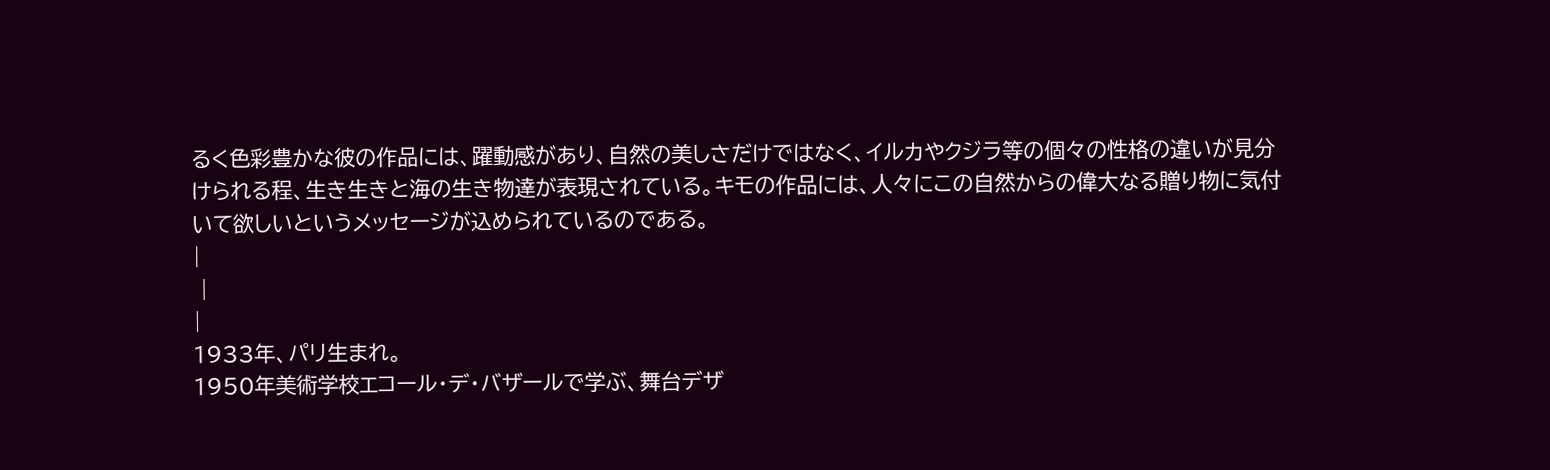るく色彩豊かな彼の作品には、躍動感があり、自然の美しさだけではなく、イルカやクジラ等の個々の性格の違いが見分けられる程、生き生きと海の生き物達が表現されている。キモの作品には、人々にこの自然からの偉大なる贈り物に気付いて欲しいというメッセージが込められているのである。
|
 |
|
1933年、パリ生まれ。
1950年美術学校エコール・デ・バザールで学ぶ、舞台デザ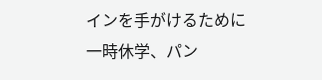インを手がけるために一時休学、パン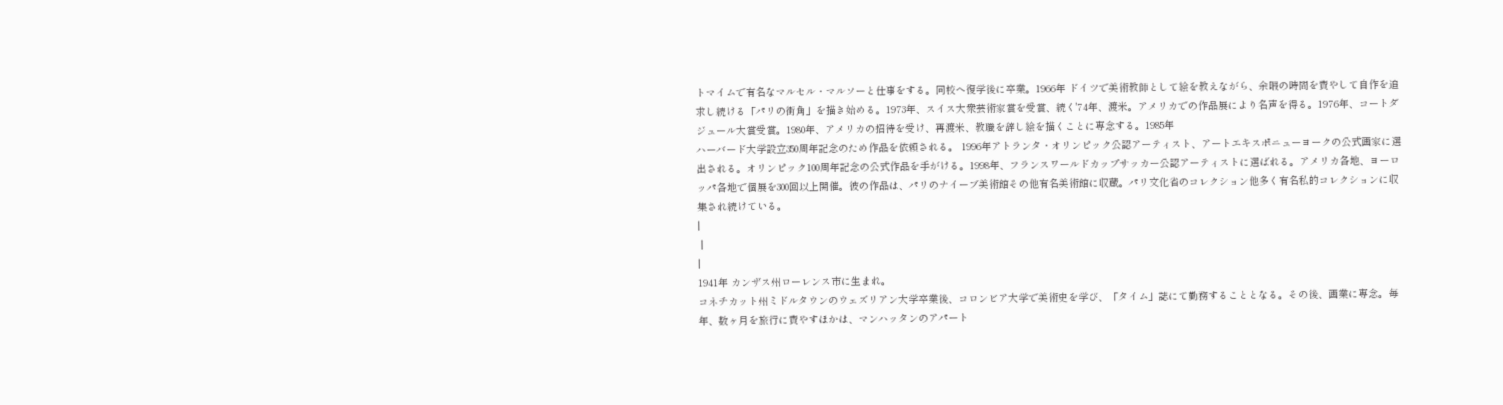トマイムで有名なマルセル・マルソーと仕事をする。同校へ復学後に卒業。1966年 ドイツで美術教師として絵を教えながら、余暇の時間を費やして自作を追求し続ける「パリの街角」を描き始める。1973年、スイス大衆芸術家賞を受賞、続く'74年、渡米。アメリカでの作品展により名声を得る。1976年、コートダジュール大賞受賞。1980年、アメリカの招待を受け、再渡米、教職を辞し絵を描くことに専念する。1985年
ハーバード大学設立350周年記念のため作品を依頼される。 1996年アトランタ・オリンピック公認アーティスト、アートエキスポニューヨークの公式画家に選出される。オリンピック100周年記念の公式作品を手がける。1998年、フランスワールドカップサッカー公認アーティストに選ばれる。アメリカ各地、ヨーロッパ各地で個展を300回以上開催。彼の作品は、パリのナイーブ美術館その他有名美術館に収蔵。パリ文化省のコレクション他多く有名私的コレクションに収集され続けている。
|
 |
|
1941年 カンザス州ローレンス市に生まれ。
コネチカット州ミドルタウンのウェズリアン大学卒業後、コロンビア大学で美術史を学び、「タイム」誌にて勤務することとなる。その後、画業に専念。毎年、数ヶ月を旅行に費やすほかは、マンハッタンのアパート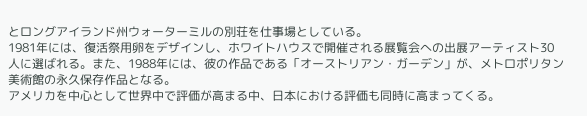とロングアイランド州ウォーターミルの別荘を仕事場としている。
1981年には、復活祭用卵をデザインし、ホワイトハウスで開催される展覧会への出展アーティスト30人に選ばれる。また、1988年には、彼の作品である「オーストリアン・ガーデン」が、メトロポリタン美術館の永久保存作品となる。
アメリカを中心として世界中で評価が高まる中、日本における評価も同時に高まってくる。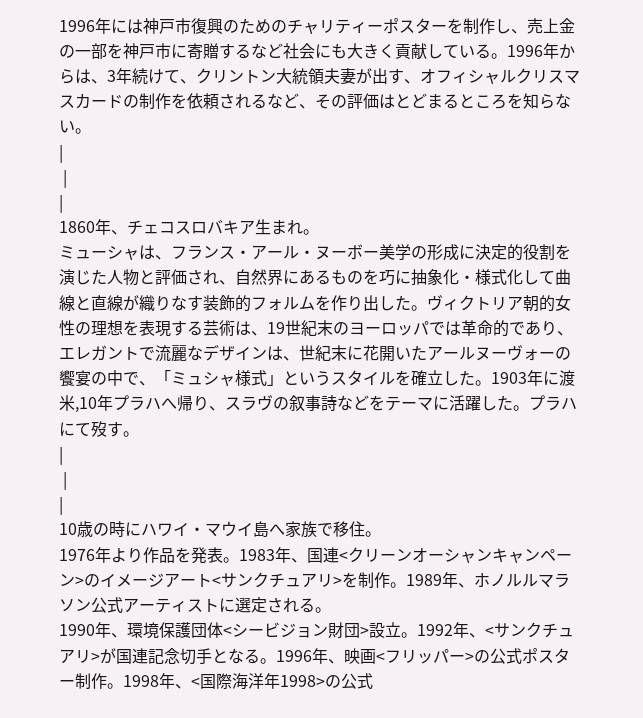1996年には神戸市復興のためのチャリティーポスターを制作し、売上金の一部を神戸市に寄贈するなど社会にも大きく貢献している。1996年からは、3年続けて、クリントン大統領夫妻が出す、オフィシャルクリスマスカードの制作を依頼されるなど、その評価はとどまるところを知らない。
|
 |
|
1860年、チェコスロバキア生まれ。
ミューシャは、フランス・アール・ヌーボー美学の形成に決定的役割を演じた人物と評価され、自然界にあるものを巧に抽象化・様式化して曲線と直線が織りなす装飾的フォルムを作り出した。ヴィクトリア朝的女性の理想を表現する芸術は、19世紀末のヨーロッパでは革命的であり、エレガントで流麗なデザインは、世紀末に花開いたアールヌーヴォーの饗宴の中で、「ミュシャ様式」というスタイルを確立した。1903年に渡米,10年プラハへ帰り、スラヴの叙事詩などをテーマに活躍した。プラハにて歿す。
|
 |
|
10歳の時にハワイ・マウイ島へ家族で移住。
1976年より作品を発表。1983年、国連<クリーンオーシャンキャンペーン>のイメージアート<サンクチュアリ>を制作。1989年、ホノルルマラソン公式アーティストに選定される。
1990年、環境保護団体<シービジョン財団>設立。1992年、<サンクチュアリ>が国連記念切手となる。1996年、映画<フリッパー>の公式ポスター制作。1998年、<国際海洋年1998>の公式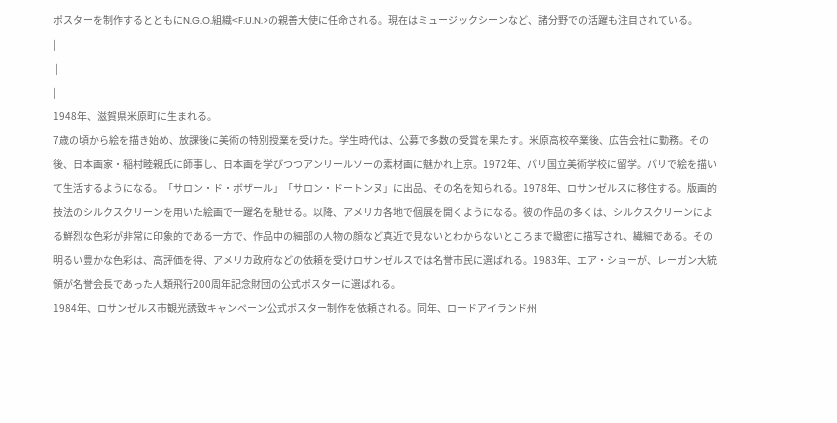ポスターを制作するとともにN.G.O.組織<F.U.N.>の親善大使に任命される。現在はミュージックシーンなど、諸分野での活躍も注目されている。
|
 |
|
1948年、滋賀県米原町に生まれる。
7歳の頃から絵を描き始め、放課後に美術の特別授業を受けた。学生時代は、公募で多数の受賞を果たす。米原高校卒業後、広告会社に勤務。その後、日本画家・稲村睦親氏に師事し、日本画を学びつつアンリールソーの素材画に魅かれ上京。1972年、パリ国立美術学校に留学。パリで絵を描いて生活するようになる。「サロン・ド・ボザール」「サロン・ドートンヌ」に出品、その名を知られる。1978年、ロサンゼルスに移住する。版画的技法のシルクスクリーンを用いた絵画で一躍名を馳せる。以降、アメリカ各地で個展を開くようになる。彼の作品の多くは、シルクスクリーンによる鮮烈な色彩が非常に印象的である一方で、作品中の細部の人物の顔など真近で見ないとわからないところまで緻密に描写され、繊細である。その明るい豊かな色彩は、高評価を得、アメリカ政府などの依頼を受けロサンゼルスでは名誉市民に選ばれる。1983年、エア・ショーが、レーガン大統領が名誉会長であった人類飛行200周年記念財団の公式ポスターに選ばれる。
1984年、ロサンゼルス市観光誘致キャンペーン公式ポスター制作を依頼される。同年、ロードアイランド州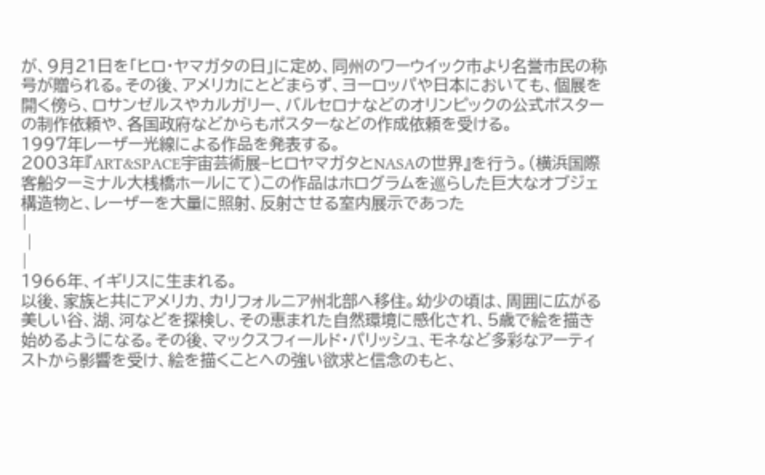が、9月21日を「ヒロ・ヤマガタの日」に定め、同州のワーウイック市より名誉市民の称号が贈られる。その後、アメリカにとどまらず、ヨーロッパや日本においても、個展を開く傍ら、ロサンゼルスやカルガリー、バルセロナなどのオリンピックの公式ポスターの制作依頼や、各国政府などからもポスターなどの作成依頼を受ける。
1997年レーザー光線による作品を発表する。
2003年『ART&SPACE宇宙芸術展−ヒロヤマガタとNASAの世界』を行う。(横浜国際客船ターミナル大桟橋ホールにて)この作品はホログラムを巡らした巨大なオブジェ構造物と、レーザーを大量に照射、反射させる室内展示であった
|
 |
|
1966年、イギリスに生まれる。
以後、家族と共にアメリカ、カリフォルニア州北部へ移住。幼少の頃は、周囲に広がる美しい谷、湖、河などを探検し、その恵まれた自然環境に感化され、5歳で絵を描き始めるようになる。その後、マックスフィールド・パリッシュ、モネなど多彩なアーティストから影響を受け、絵を描くことへの強い欲求と信念のもと、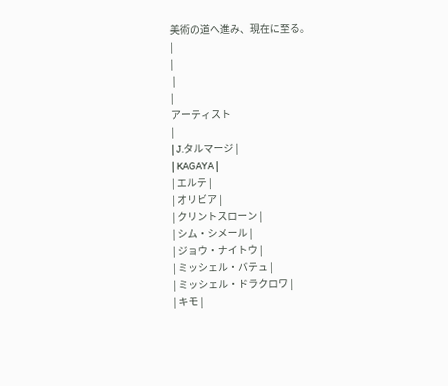美術の道へ進み、現在に至る。
|
|
 |
|
アーティスト
|
| J.タルマージ |
| KAGAYA |
| エルテ |
| オリビア |
| クリントスローン |
| シム・シメール |
| ジョウ・ナイトウ |
| ミッシェル・バテュ |
| ミッシェル・ドラクロワ |
| キモ |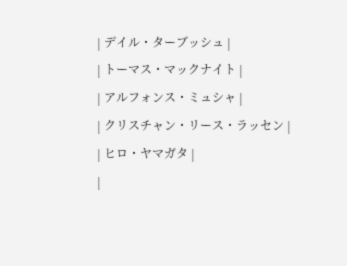| デイル・ターブッシュ |
| トーマス・マックナイト |
| アルフォンス・ミュシャ |
| クリスチャン・リース・ラッセン |
| ヒロ・ヤマガタ |
|